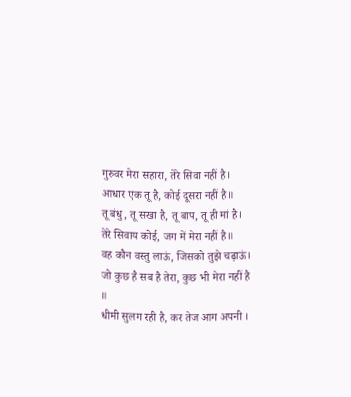गुरुवर मेरा सहारा, तेरे सिवा नहीं है।
आधार एक तू है, कोई दूसरा नहीं है॥
तू बंधु, तू सखा है, तू बाप, तू ही मां है।
तेरे सिवाय कोई, जग में मेरा नहीं है॥
वह कौन वस्तु लाऊं, जिसको तुझे चढ़ाऊं।
जो कुछ है सब है तेरा, कुछ भी मेरा नहीं है ॥
धीमी सुलग रही है, कर तेज आग अपनी ।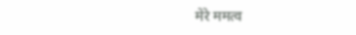मेरे ममत्व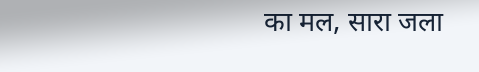का मल, सारा जला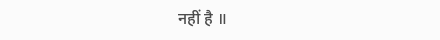नहीं है ॥